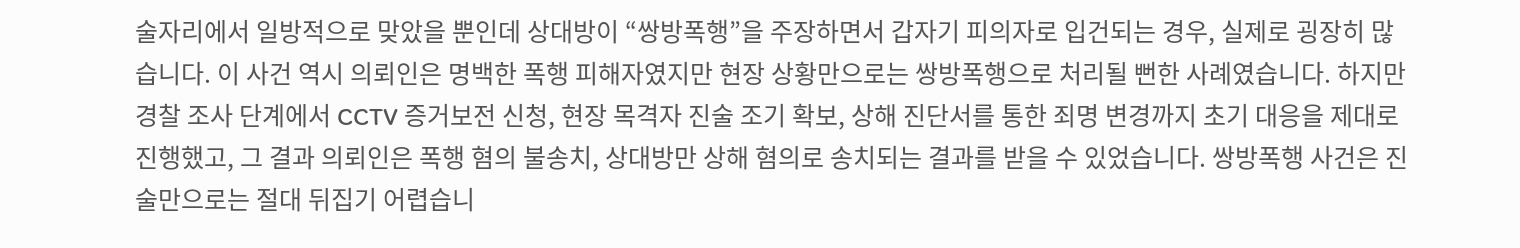술자리에서 일방적으로 맞았을 뿐인데 상대방이 “쌍방폭행”을 주장하면서 갑자기 피의자로 입건되는 경우, 실제로 굉장히 많습니다. 이 사건 역시 의뢰인은 명백한 폭행 피해자였지만 현장 상황만으로는 쌍방폭행으로 처리될 뻔한 사례였습니다. 하지만 경찰 조사 단계에서 CCTV 증거보전 신청, 현장 목격자 진술 조기 확보, 상해 진단서를 통한 죄명 변경까지 초기 대응을 제대로 진행했고, 그 결과 의뢰인은 폭행 혐의 불송치, 상대방만 상해 혐의로 송치되는 결과를 받을 수 있었습니다. 쌍방폭행 사건은 진술만으로는 절대 뒤집기 어렵습니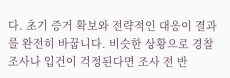다. 초기 증거 확보와 전략적인 대응이 결과를 완전히 바꿉니다. 비슷한 상황으로 경찰 조사나 입건이 걱정된다면 조사 전 반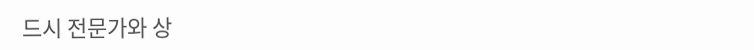드시 전문가와 상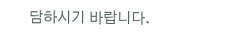담하시기 바랍니다.